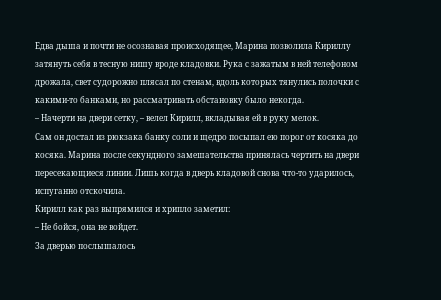Едва дыша и почти не осознавая происходящее, Марина позволила Кириллу затянуть себя в тесную нишу вроде кладовки. Рука с зажатым в ней телефоном дрожала, свет судорожно плясал по стенам, вдоль которых тянулись полочки с какими-то банками, но рассматривать обстановку было некогда.
– Начерти на двери сетку, – велел Кирилл, вкладывая ей в руку мелок.
Сам он достал из рюкзака банку соли и щедро посыпал ею порог от косяка до косяка. Марина после секундного замешательства принялась чертить на двери пересекающиеся линии. Лишь когда в дверь кладовой снова что-то ударилось, испуганно отскочила.
Кирилл как раз выпрямился и хрипло заметил:
– Не бойся, она не войдет.
За дверью послышалось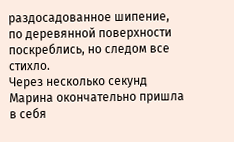раздосадованное шипение, по деревянной поверхности поскреблись, но следом все стихло.
Через несколько секунд Марина окончательно пришла в себя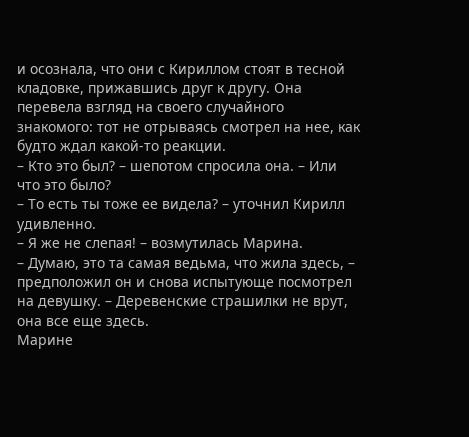и осознала, что они с Кириллом стоят в тесной кладовке, прижавшись друг к другу. Она перевела взгляд на своего случайного знакомого: тот не отрываясь смотрел на нее, как будто ждал какой-то реакции.
– Кто это был? – шепотом спросила она. – Или что это было?
– То есть ты тоже ее видела? – уточнил Кирилл удивленно.
– Я же не слепая! – возмутилась Марина.
– Думаю, это та самая ведьма, что жила здесь, – предположил он и снова испытующе посмотрел на девушку. – Деревенские страшилки не врут, она все еще здесь.
Марине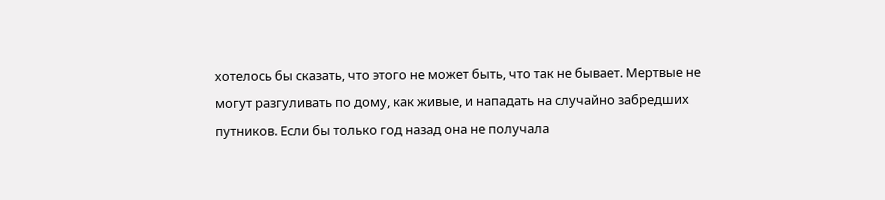хотелось бы сказать, что этого не может быть, что так не бывает. Мертвые не могут разгуливать по дому, как живые, и нападать на случайно забредших путников. Если бы только год назад она не получала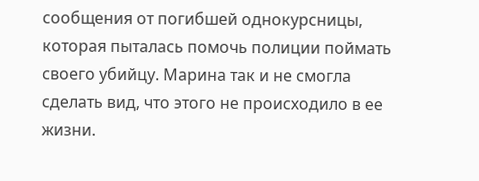сообщения от погибшей однокурсницы, которая пыталась помочь полиции поймать своего убийцу. Марина так и не смогла сделать вид, что этого не происходило в ее жизни.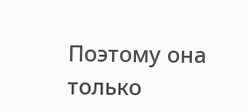Поэтому она только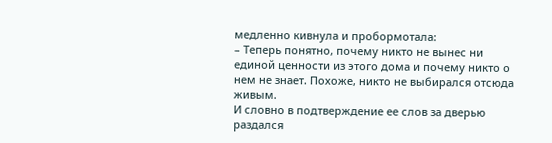медленно кивнула и пробормотала:
– Теперь понятно, почему никто не вынес ни единой ценности из этого дома и почему никто о нем не знает. Похоже, никто не выбирался отсюда живым.
И словно в подтверждение ее слов за дверью раздался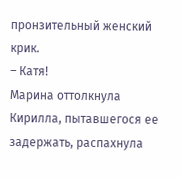пронзительный женский крик.
– Катя!
Марина оттолкнула Кирилла, пытавшегося ее задержать, распахнула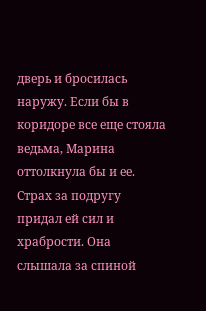дверь и бросилась наружу. Если бы в коридоре все еще стояла ведьма, Марина оттолкнула бы и ее. Страх за подругу придал ей сил и храбрости. Она слышала за спиной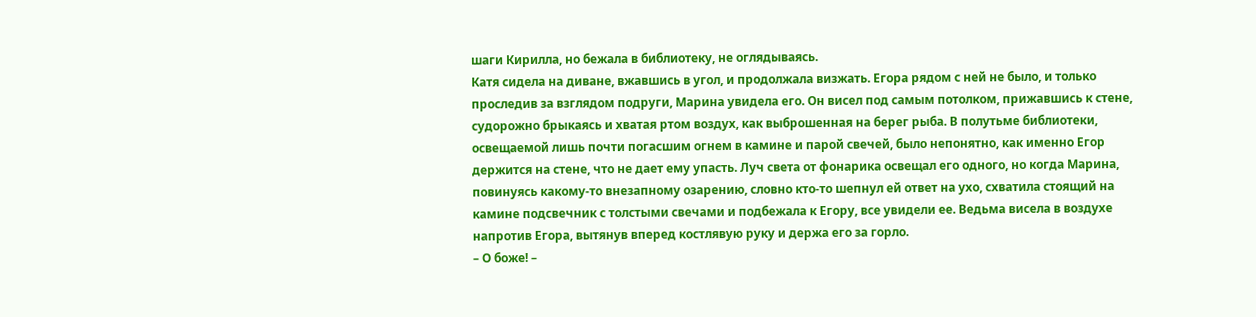шаги Кирилла, но бежала в библиотеку, не оглядываясь.
Катя сидела на диване, вжавшись в угол, и продолжала визжать. Егора рядом с ней не было, и только проследив за взглядом подруги, Марина увидела его. Он висел под самым потолком, прижавшись к стене, судорожно брыкаясь и хватая ртом воздух, как выброшенная на берег рыба. В полутьме библиотеки, освещаемой лишь почти погасшим огнем в камине и парой свечей, было непонятно, как именно Егор держится на стене, что не дает ему упасть. Луч света от фонарика освещал его одного, но когда Марина, повинуясь какому-то внезапному озарению, словно кто-то шепнул ей ответ на ухо, схватила стоящий на камине подсвечник с толстыми свечами и подбежала к Егору, все увидели ее. Ведьма висела в воздухе напротив Егора, вытянув вперед костлявую руку и держа его за горло.
– О боже! –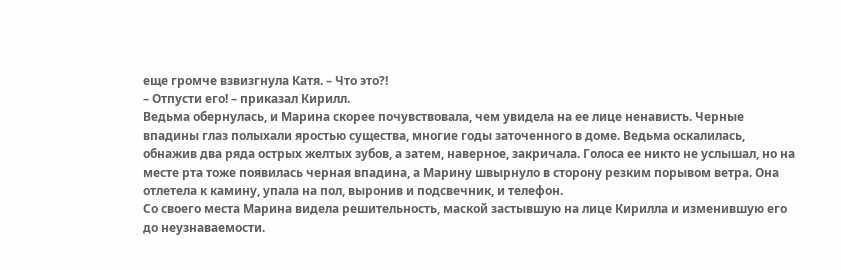еще громче взвизгнула Катя. – Что это?!
– Отпусти его! – приказал Кирилл.
Ведьма обернулась, и Марина скорее почувствовала, чем увидела на ее лице ненависть. Черные впадины глаз полыхали яростью существа, многие годы заточенного в доме. Ведьма оскалилась, обнажив два ряда острых желтых зубов, а затем, наверное, закричала. Голоса ее никто не услышал, но на месте рта тоже появилась черная впадина, а Марину швырнуло в сторону резким порывом ветра. Она отлетела к камину, упала на пол, выронив и подсвечник, и телефон.
Со своего места Марина видела решительность, маской застывшую на лице Кирилла и изменившую его до неузнаваемости.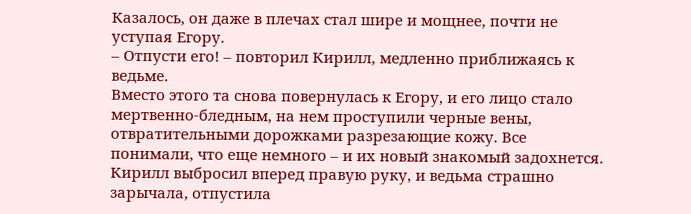Казалось, он даже в плечах стал шире и мощнее, почти не уступая Егору.
– Отпусти его! – повторил Кирилл, медленно приближаясь к ведьме.
Вместо этого та снова повернулась к Егору, и его лицо стало мертвенно-бледным, на нем проступили черные вены, отвратительными дорожками разрезающие кожу. Все понимали, что еще немного – и их новый знакомый задохнется.
Кирилл выбросил вперед правую руку, и ведьма страшно зарычала, отпустила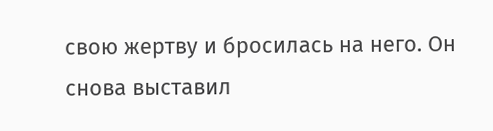свою жертву и бросилась на него. Он снова выставил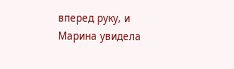вперед руку, и Марина увидела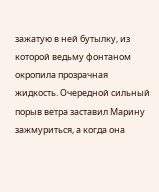зажатую в ней бутылку, из которой ведьму фонтаном окропила прозрачная жидкость. Очередной сильный порыв ветра заставил Марину зажмуриться, а когда она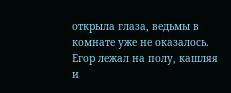открыла глаза, ведьмы в комнате уже не оказалось. Егор лежал на полу, кашляя и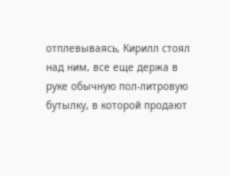отплевываясь, Кирилл стоял над ним, все еще держа в руке обычную пол-литровую бутылку, в которой продают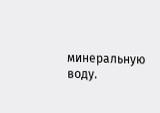минеральную воду.